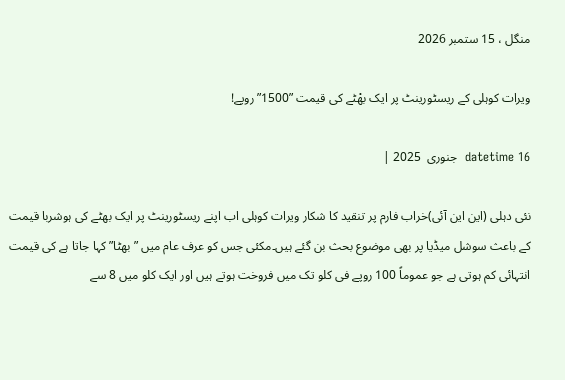منگل ، 15 ستمبر 2026

ویرات کوہلی کے ریسٹورینٹ پر ایک بھْٹے کی قیمت ”1500” روپے!

datetime 16  جنوری  2025 |

نئی دہلی (این این آئی)خراب فارم پر تنقید کا شکار ویرات کوہلی اب اپنے ریسٹورینٹ پر ایک بھٹے کی ہوشربا قیمت کے باعث سوشل میڈیا پر بھی موضوع بحث بن گئے ہیں۔مکئی جس کو عرف عام میں ”بھٹا” کہا جاتا ہے کی قیمت انتہائی کم ہوتی ہے جو عموماً 100 روپے فی کلو تک میں فروخت ہوتے ہیں اور ایک کلو میں 8 سے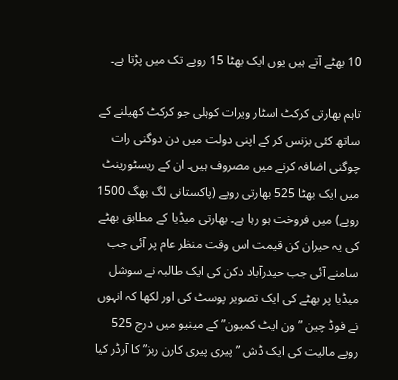10 بھٹے آتے ہیں یوں ایک بھٹا 15 روپے تک میں پڑتا ہے۔

تاہم بھارتی کرکٹ اسٹار ویرات کوہلی جو کرکٹ کھیلنے کے ساتھ کئی بزنس کر کے اپنی دولت میں دن دوگنی رات چوگنی اضافہ کرنے میں مصروف ہیں۔ ان کے ریسٹورینٹ میں ایک بھٹا 525 بھارتی روپے (پاکستانی لگ بھگ 1500 روپے) میں فروخت ہو رہا ہے۔ بھارتی میڈیا کے مطابق بھٹے کی یہ حیران کن قیمت اس وقت منظر عام پر آئی جب سامنے آئی جب حیدرآباد دکن کی ایک طالبہ نے سوشل میڈیا پر بھٹے کی ایک تصویر پوسٹ کی اور لکھا کہ انہوں نے فوڈ چین ”ون ایٹ کمیون” کے مینیو میں درج 525 روپے مالیت کی ایک ڈش ”پیری پیری کارن ربز” کا آرڈر کیا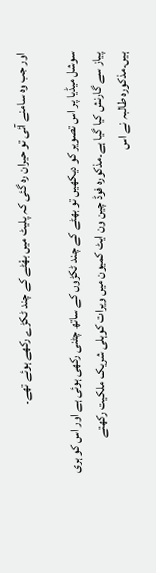اور جب وہ سامنے آئی تو حیران رہ گئی کہ پلیٹ میں بھْٹے کے چند ٹکڑے رکھے ہوئے تھے۔

سوشل میڈیا پر اس تصویر کو دیکھیں تو بھٹے کے چند ٹکڑوں کے ساتھ چٹنی رکھی ہوئی ہے اور اس کو ہری پیاز سے گارنش کیا گیا ہے۔مذکورہ فوڈ چین ون ایٹ کمیون میں ویرات کوہلی شریک ملکیت رکھتے ہیں۔مذکورہ طالبہ نے اس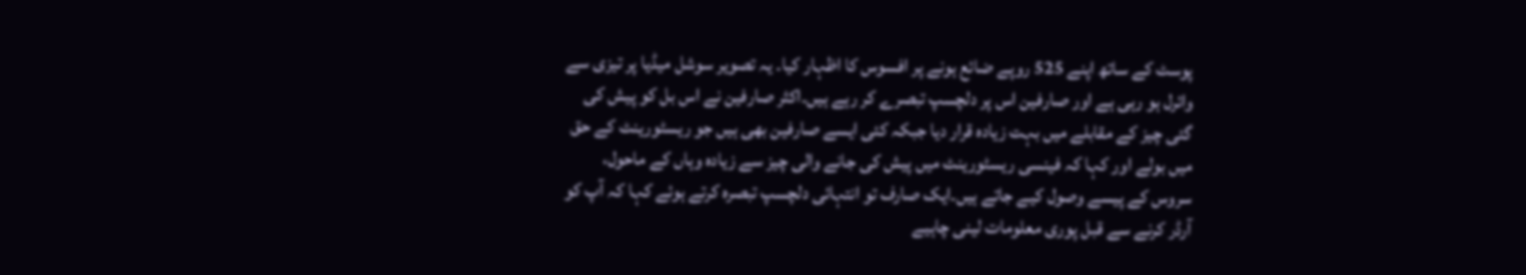پوسٹ کے ساتھ اپنے 525 روپے ضائع ہونے پر افسوس کا اظہار کیا۔ یہ تصویر سوشل میڈیا پر تیزی سے وائرل ہو رہی ہے اور صارفین اس پر دلچسپ تبصرے کر رہے ہیں۔اکثر صارفین نے اس بل کو پیش کی گئی چیز کے مقابلے میں بہت زیادہ قرار دیا جبکہ کئی ایسے صارفین بھی ہیں جو ریسٹورینٹ کے حق میں بولے اور کہا کہ فینسی ریسٹورینٹ میں پیش کی جانے والی چیز سے زیادہ وہاں کے ماحول، سروس کے پیسے وصول کیے جاتے ہیں۔ایک صارف تو انتہائی دلچسپ تبصرہ کرتے ہوئے کہا کہ آپ کو آرڈر کرنے سے قبل پوری معلومات لینی چاہیے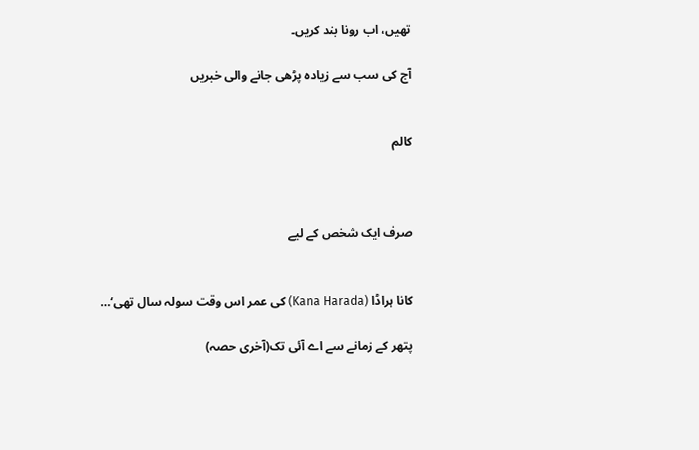تھیں، اب رونا بند کریں۔

آج کی سب سے زیادہ پڑھی جانے والی خبریں


کالم



صرف ایک شخص کے لیے


کانا ہراڈا (Kana Harada) کی عمر اس وقت سولہ سال تھی‘…

پتھر کے زمانے سے اے آئی تک(آخری حصہ)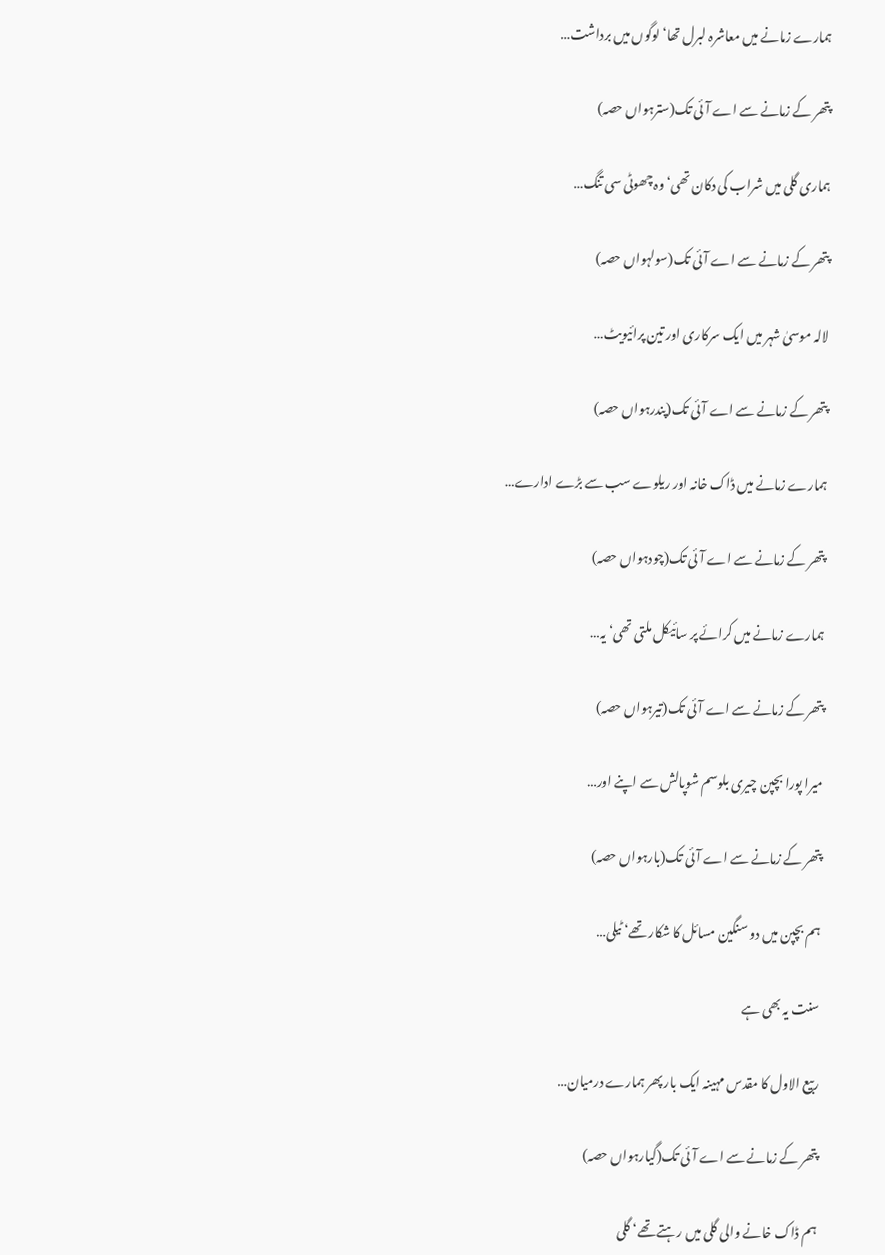ہمارے زمانے میں معاشرہ لبرل تھا‘ لوگوں میں برداشت…

پتھر کے زمانے سے اے آئی تک(سترہواں حصہ)

ہماری گلی میں شراب کی دکان تھی‘ وہ چھوٹی سی تنگ…

پتھر کے زمانے سے اے آئی تک(سولہواں حصہ)

لالہ موسیٰ شہر میں ایک سرکاری اور تین پرائیویٹ…

پتھر کے زمانے سے اے آئی تک(پندرہواں حصہ)

ہمارے زمانے میں ڈاک خانہ اور ریلوے سب سے بڑے ادارے…

پتھر کے زمانے سے اے آئی تک(چودہواں حصہ)

ہمارے زمانے میں کرائے پر سائیکل ملتی تھی‘ یہ…

پتھر کے زمانے سے اے آئی تک(تیرہواں حصہ)

میرا پورا بچپن چیری بلوسم شوپالش سے اپنے اور…

پتھر کے زمانے سے اے آئی تک(بارہواں حصہ)

ہم بچپن میں دو سنگین مسائل کا شکار تھے‘ ٹیلی…

سنت یہ بھی ہے

ربیع الاول کا مقدس مہینہ ایک بار پھر ہمارے درمیان…

پتھر کے زمانے سے اے آئی تک(گیارہواں حصہ)

ہم ڈاک خانے والی گلی میں رہتے تھے‘ گلی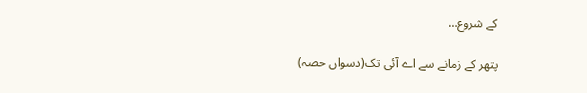کے شروع…

پتھر کے زمانے سے اے آئی تک(دسواں حصہ)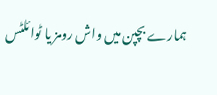ہمارے بچپن میں واش رومز یا ٹوائلٹس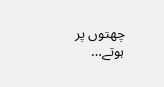چھتوں پر ہوتے…